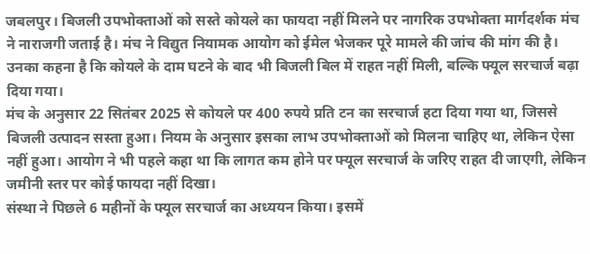जबलपुर। बिजली उपभोक्ताओं को सस्ते कोयले का फायदा नहीं मिलने पर नागरिक उपभोक्ता मार्गदर्शक मंच ने नाराजगी जताई है। मंच ने विद्युत नियामक आयोग को ईमेल भेजकर पूरे मामले की जांच की मांग की है। उनका कहना है कि कोयले के दाम घटने के बाद भी बिजली बिल में राहत नहीं मिली, बल्कि फ्यूल सरचार्ज बढ़ा दिया गया।
मंच के अनुसार 22 सितंबर 2025 से कोयले पर 400 रुपये प्रति टन का सरचार्ज हटा दिया गया था, जिससे बिजली उत्पादन सस्ता हुआ। नियम के अनुसार इसका लाभ उपभोक्ताओं को मिलना चाहिए था, लेकिन ऐसा नहीं हुआ। आयोग ने भी पहले कहा था कि लागत कम होने पर फ्यूल सरचार्ज के जरिए राहत दी जाएगी, लेकिन जमीनी स्तर पर कोई फायदा नहीं दिखा।
संस्था ने पिछले 6 महीनों के फ्यूल सरचार्ज का अध्ययन किया। इसमें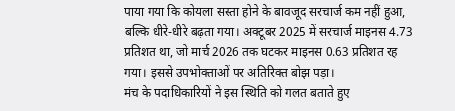पाया गया कि कोयला सस्ता होने के बावजूद सरचार्ज कम नहीं हुआ, बल्कि धीरे-धीरे बढ़ता गया। अक्टूबर 2025 में सरचार्ज माइनस 4.73 प्रतिशत था, जो मार्च 2026 तक घटकर माइनस 0.63 प्रतिशत रह गया। इससे उपभोक्ताओं पर अतिरिक्त बोझ पड़ा।
मंच के पदाधिकारियों ने इस स्थिति को गलत बताते हुए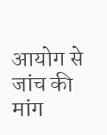आयोग से जांच की मांग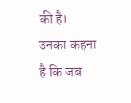की है। उनका कहना है कि जब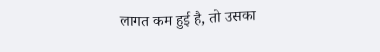लागत कम हुई है, तो उसका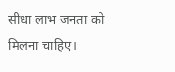सीधा लाभ जनता को मिलना चाहिए।